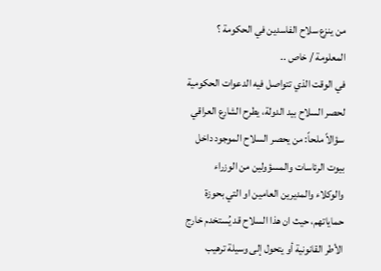من ينزع سلاح الفاسدين في الحكومة ؟
المعلومة / خاص ..
في الوقت الذي تتواصل فيه الدعوات الحكومية لحصر السلاح بيد الدولة، يطرح الشارع العراقي سؤالاً ملحاً: من يحصر السلاح الموجود داخل بيوت الرئاسات والمسؤولين من الوزراء والوكلاء والمديرين العامين او التي بحوزة حماياتهم، حيث ان هذا السلاح قد يُستخدم خارج الأطر القانونية أو يتحول إلى وسيلة ترهيب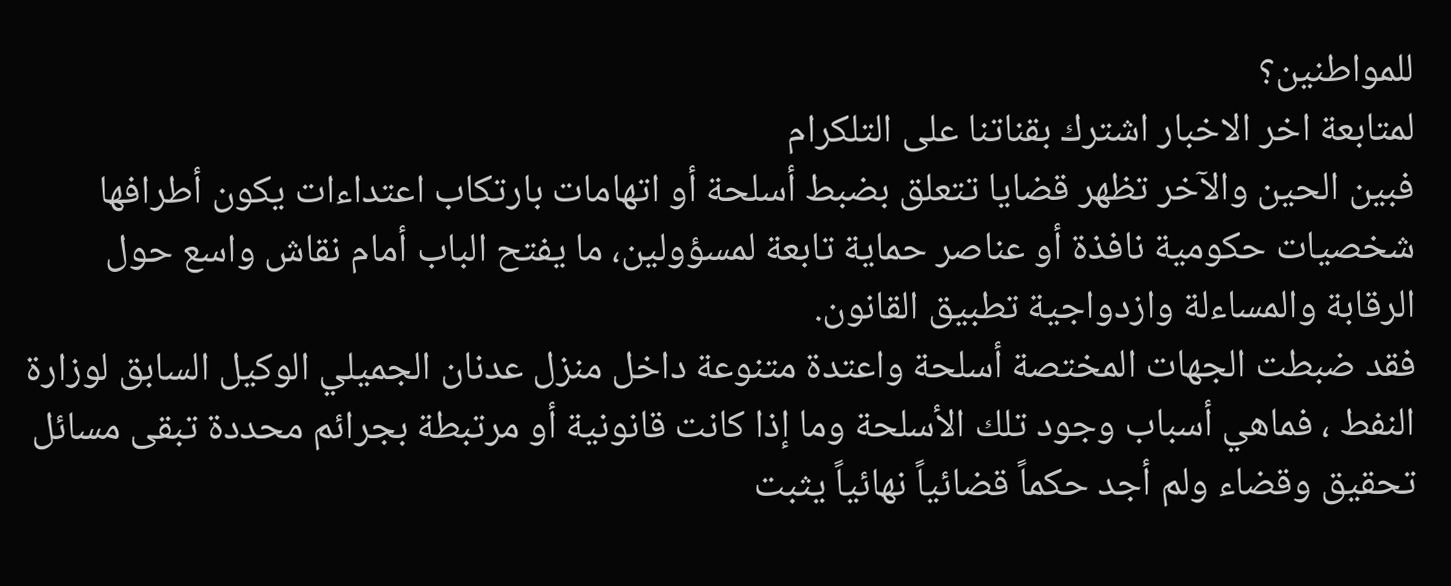للمواطنين؟
لمتابعة اخر الاخبار اشترك بقناتنا على التلكرام
فبين الحين والآخر تظهر قضايا تتعلق بضبط أسلحة أو اتهامات بارتكاب اعتداءات يكون أطرافها شخصيات حكومية نافذة أو عناصر حماية تابعة لمسؤولين، ما يفتح الباب أمام نقاش واسع حول الرقابة والمساءلة وازدواجية تطبيق القانون.
فقد ضبطت الجهات المختصة أسلحة واعتدة متنوعة داخل منزل عدنان الجميلي الوكيل السابق لوزارة النفط ، فماهي أسباب وجود تلك الأسلحة وما إذا كانت قانونية أو مرتبطة بجرائم محددة تبقى مسائل تحقيق وقضاء ولم أجد حكماً قضائياً نهائياً يثبت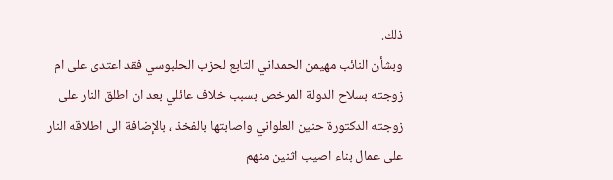ذلك.
وبشأن النائب مهيمن الحمداني التابع لحزب الحلبوسي فقد اعتدى على ام زوجته بسلاح الدولة المرخص بسبب خلاف عائلي بعد ان اطلق النار على زوجته الدكتورة حنين العلواني واصابتها بالفخذ ، بالإضافة الى اطلاقه النار على عمال بناء اصيب اثنين منهم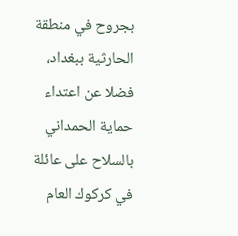بجروح في منطقة الحارثية ببغداد، فضلا عن اعتداء حماية الحمداني بالسلاح على عائلة في كركوك العام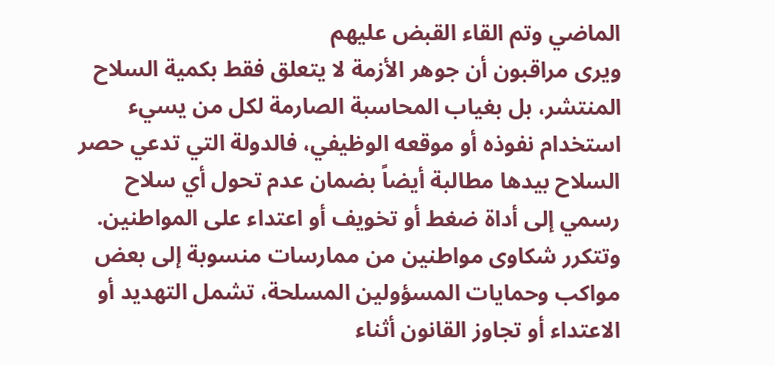الماضي وتم القاء القبض عليهم
ويرى مراقبون أن جوهر الأزمة لا يتعلق فقط بكمية السلاح المنتشر، بل بغياب المحاسبة الصارمة لكل من يسيء استخدام نفوذه أو موقعه الوظيفي، فالدولة التي تدعي حصر السلاح بيدها مطالبة أيضاً بضمان عدم تحول أي سلاح رسمي إلى أداة ضغط أو تخويف أو اعتداء على المواطنين.
وتتكرر شكاوى مواطنين من ممارسات منسوبة إلى بعض مواكب وحمايات المسؤولين المسلحة، تشمل التهديد أو الاعتداء أو تجاوز القانون أثناء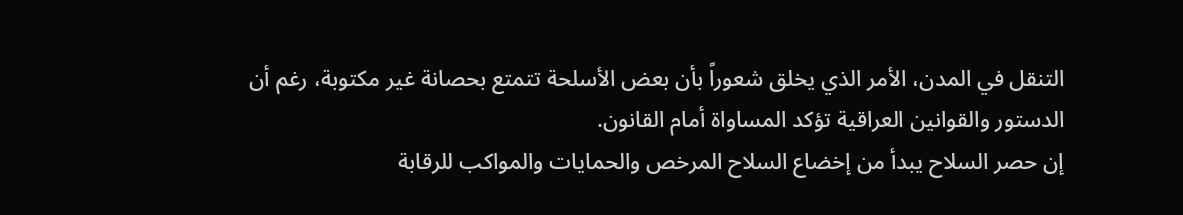التنقل في المدن، الأمر الذي يخلق شعوراً بأن بعض الأسلحة تتمتع بحصانة غير مكتوبة، رغم أن الدستور والقوانين العراقية تؤكد المساواة أمام القانون.
إن حصر السلاح يبدأ من إخضاع السلاح المرخص والحمايات والمواكب للرقابة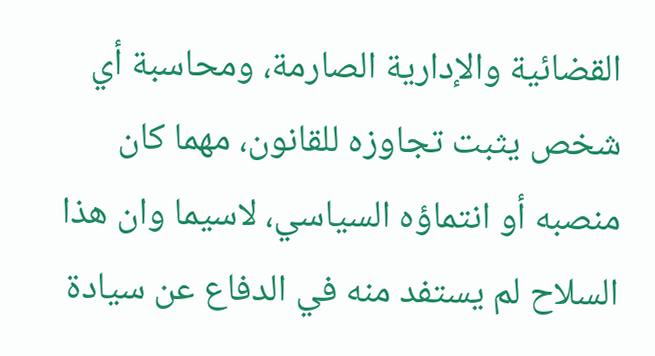القضائية والإدارية الصارمة، ومحاسبة أي شخص يثبت تجاوزه للقانون، مهما كان منصبه أو انتماؤه السياسي، لاسيما وان هذا السلاح لم يستفد منه في الدفاع عن سيادة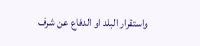واستقرار البلد او الدفاع عن شرف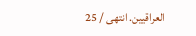العراقيين. انتهى / 25